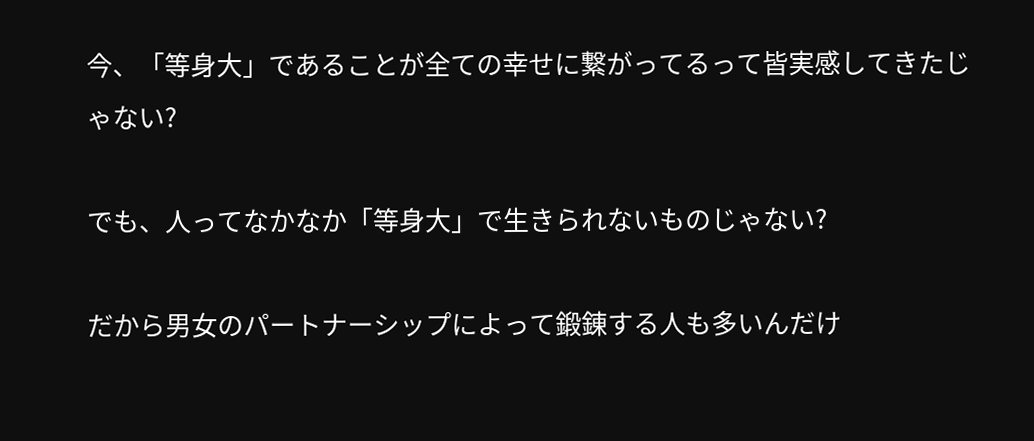今、「等身大」であることが全ての幸せに繋がってるって皆実感してきたじゃない?

でも、人ってなかなか「等身大」で生きられないものじゃない?

だから男女のパートナーシップによって鍛錬する人も多いんだけ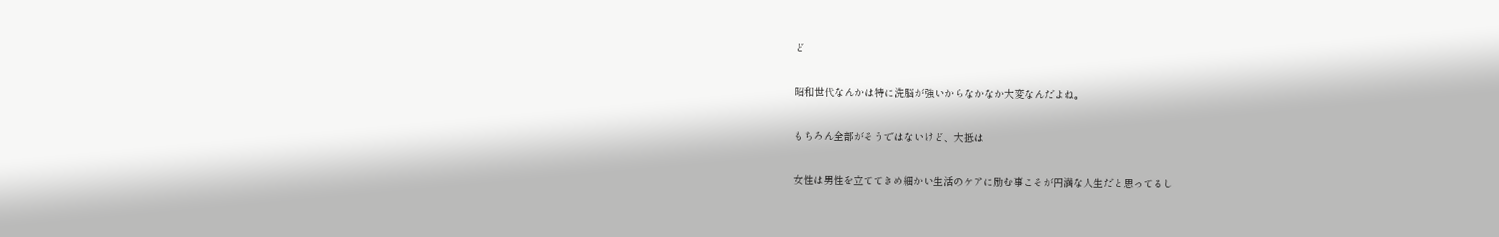ど

昭和世代なんかは特に洗脳が強いからなかなか大変なんだよね。

もちろん全部がそうではないけど、大抵は

女性は男性を立ててきめ細かい生活のケアに励む事こそが円満な人生だと思ってるし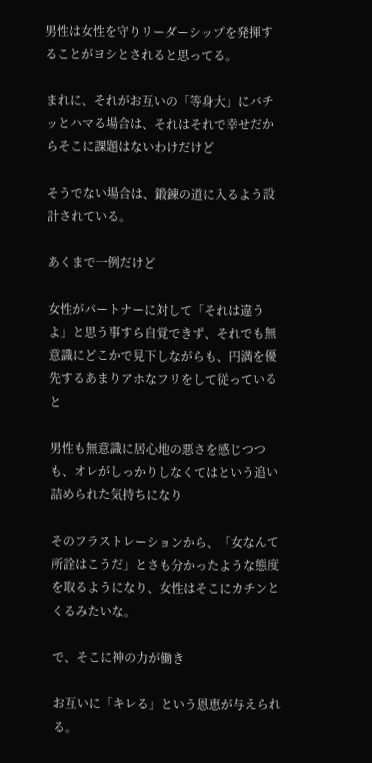男性は女性を守りリーダーシップを発揮することがヨシとされると思ってる。

まれに、それがお互いの「等身大」にバチッとハマる場合は、それはそれで幸せだからそこに課題はないわけだけど

そうでない場合は、鍛錬の道に入るよう設計されている。

あくまで一例だけど

女性がパートナーに対して「それは違うよ」と思う事すら自覚できず、それでも無意識にどこかで見下しながらも、円満を優先するあまりアホなフリをして従っていると

男性も無意識に居心地の悪さを感じつつも、オレがしっかりしなくてはという追い詰められた気持ちになり

そのフラストレーションから、「女なんて所詮はこうだ」とさも分かったような態度を取るようになり、女性はそこにカチンとくるみたいな。

で、そこに神の力が働き

お互いに「キレる」という恩恵が与えられる。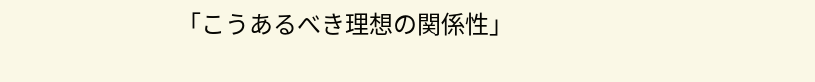「こうあるべき理想の関係性」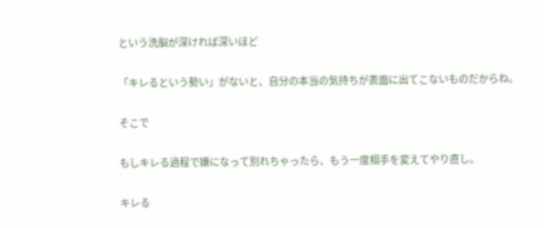という洗脳が深ければ深いほど

「キレるという勢い」がないと、自分の本当の気持ちが表面に出てこないものだからね。

そこで

もしキレる過程で嫌になって別れちゃったら、もう一度相手を変えてやり直し。

キレる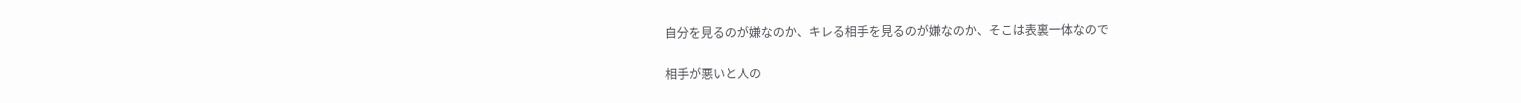自分を見るのが嫌なのか、キレる相手を見るのが嫌なのか、そこは表裏一体なので

相手が悪いと人の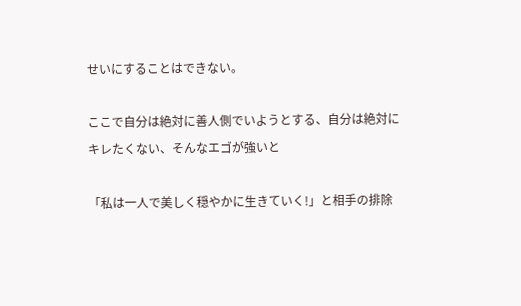せいにすることはできない。

ここで自分は絶対に善人側でいようとする、自分は絶対にキレたくない、そんなエゴが強いと

「私は一人で美しく穏やかに生きていく!」と相手の排除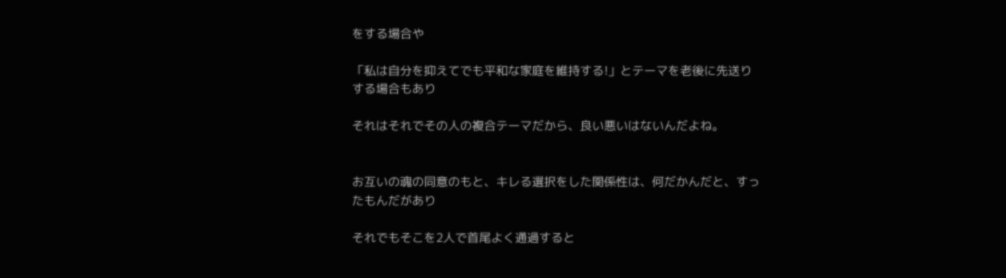をする場合や

「私は自分を抑えてでも平和な家庭を維持する!」とテーマを老後に先送りする場合もあり

それはそれでその人の複合テーマだから、良い悪いはないんだよね。


お互いの魂の同意のもと、キレる選択をした関係性は、何だかんだと、すったもんだがあり

それでもそこを2人で首尾よく通過すると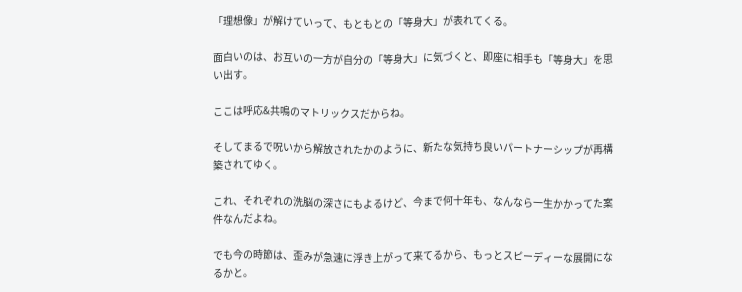「理想像」が解けていって、もともとの「等身大」が表れてくる。

面白いのは、お互いの一方が自分の「等身大」に気づくと、即座に相手も「等身大」を思い出す。

ここは呼応&共鳴のマトリックスだからね。

そしてまるで呪いから解放されたかのように、新たな気持ち良いパートナーシップが再構築されてゆく。

これ、それぞれの洗脳の深さにもよるけど、今まで何十年も、なんなら一生かかってた案件なんだよね。

でも今の時節は、歪みが急速に浮き上がって来てるから、もっとスピーディーな展開になるかと。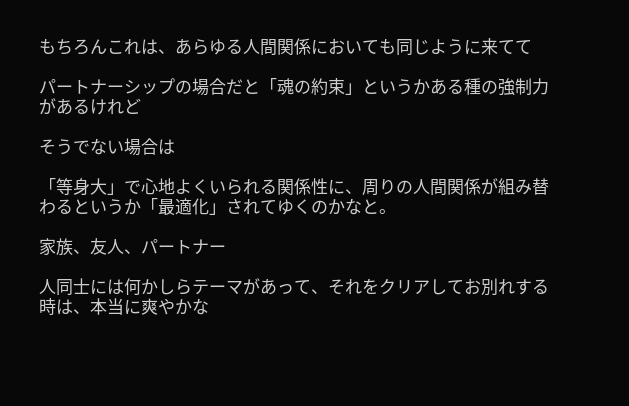もちろんこれは、あらゆる人間関係においても同じように来てて

パートナーシップの場合だと「魂の約束」というかある種の強制力があるけれど

そうでない場合は

「等身大」で心地よくいられる関係性に、周りの人間関係が組み替わるというか「最適化」されてゆくのかなと。

家族、友人、パートナー

人同士には何かしらテーマがあって、それをクリアしてお別れする時は、本当に爽やかな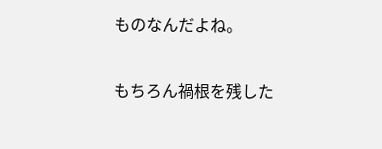ものなんだよね。

もちろん禍根を残した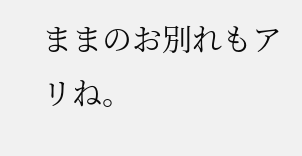ままのお別れもアリね。